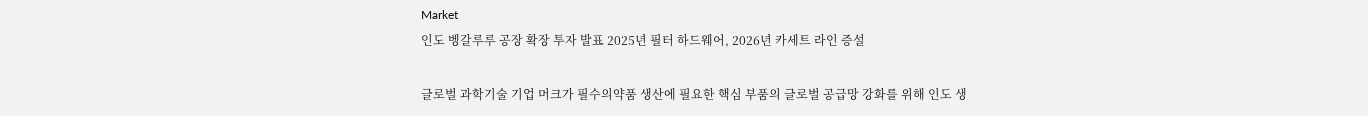Market
인도 벵갈루루 공장 확장 투자 발표 2025년 필터 하드웨어, 2026년 카세트 라인 증설

글로벌 과학기술 기업 머크가 필수의약품 생산에 필요한 핵심 부품의 글로벌 공급망 강화를 위해 인도 생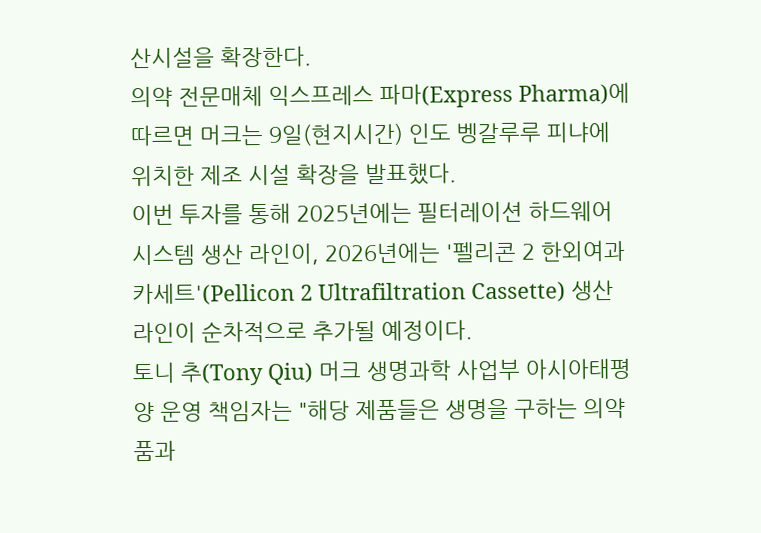산시설을 확장한다.
의약 전문매체 익스프레스 파마(Express Pharma)에 따르면 머크는 9일(현지시간) 인도 벵갈루루 피냐에 위치한 제조 시설 확장을 발표했다.
이번 투자를 통해 2025년에는 필터레이션 하드웨어 시스템 생산 라인이, 2026년에는 '펠리콘 2 한외여과 카세트'(Pellicon 2 Ultrafiltration Cassette) 생산 라인이 순차적으로 추가될 예정이다.
토니 추(Tony Qiu) 머크 생명과학 사업부 아시아태평양 운영 책임자는 "해당 제품들은 생명을 구하는 의약품과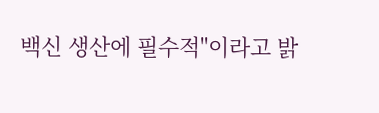백신 생산에 필수적"이라고 밝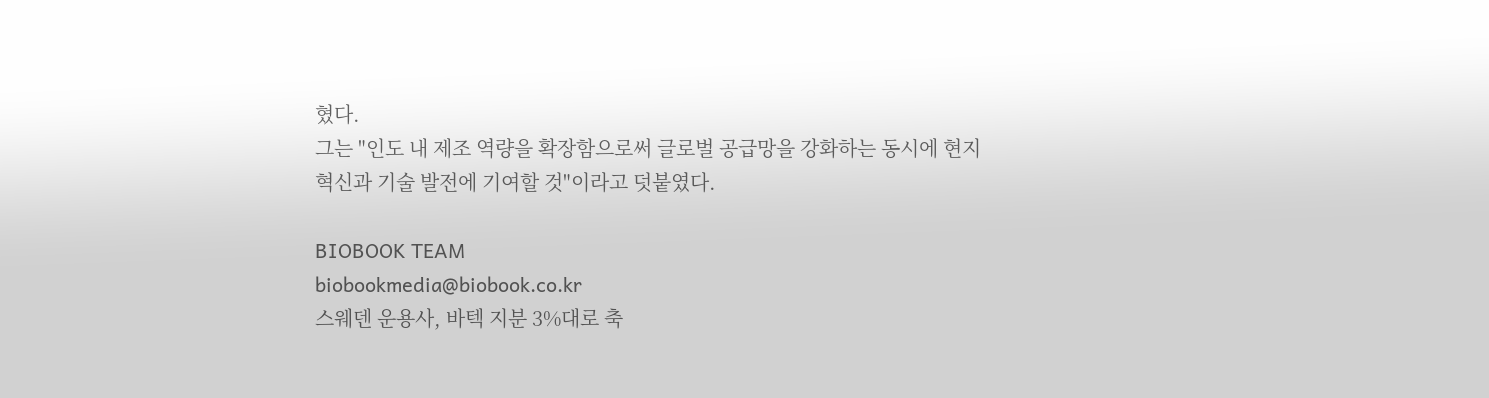혔다.
그는 "인도 내 제조 역량을 확장함으로써 글로벌 공급망을 강화하는 동시에 현지 혁신과 기술 발전에 기여할 것"이라고 덧붙였다.

BIOBOOK TEAM
biobookmedia@biobook.co.kr
스웨덴 운용사, 바텍 지분 3%대로 축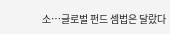소…글로벌 펀드 셈법은 달랐다